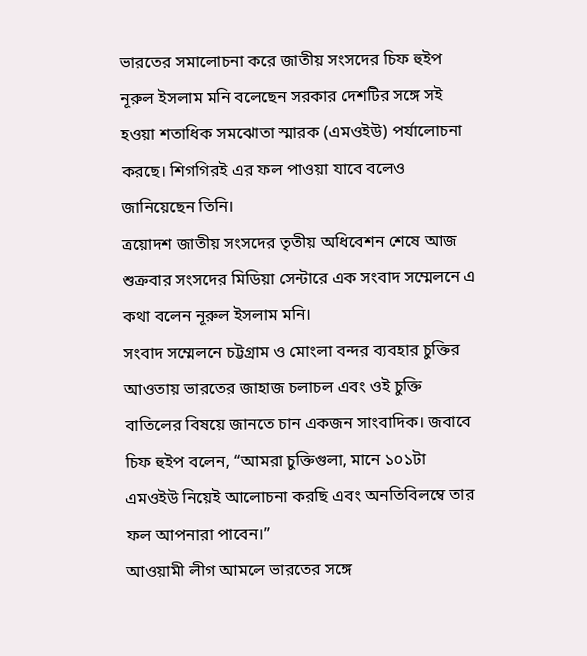ভারতের সমালোচনা করে জাতীয় সংসদের চিফ হুইপ নূরুল ইসলাম মনি বলেছেন সরকার দেশটির সঙ্গে সই হওয়া শতাধিক সমঝোতা স্মারক (এমওইউ) পর্যালোচনা করছে। শিগগিরই এর ফল পাওয়া যাবে বলেও জানিয়েছেন তিনি।
ত্রয়োদশ জাতীয় সংসদের তৃতীয় অধিবেশন শেষে আজ শুক্রবার সংসদের মিডিয়া সেন্টারে এক সংবাদ সম্মেলনে এ কথা বলেন নূরুল ইসলাম মনি।
সংবাদ সম্মেলনে চট্টগ্রাম ও মোংলা বন্দর ব্যবহার চুক্তির আওতায় ভারতের জাহাজ চলাচল এবং ওই চুক্তি বাতিলের বিষয়ে জানতে চান একজন সাংবাদিক। জবাবে চিফ হুইপ বলেন, “আমরা চুক্তিগুলা, মানে ১০১টা এমওইউ নিয়েই আলোচনা করছি এবং অনতিবিলম্বে তার ফল আপনারা পাবেন।”
আওয়ামী লীগ আমলে ভারতের সঙ্গে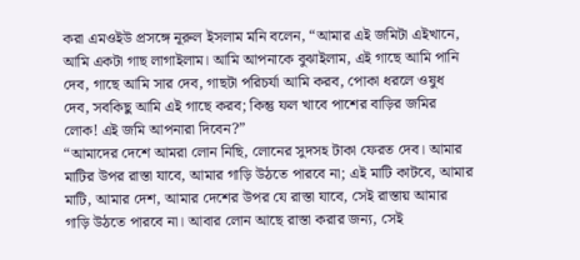করা এমওইউ প্রসঙ্গে নূরুল ইসলাম মনি বলেন, “আমার এই জমিটা এইখানে, আমি একটা গাছ লাগাইলাম। আমি আপনাকে বুঝাইলাম, এই গাছে আমি পানি দেব, গাছে আমি সার দেব, গাছটা পরিচর্যা আমি করব, পোকা ধরলে ওষুধ দেব, সবকিছু আমি এই গাছে করব; কিন্তু ফল খাবে পাশের বাড়ির জমির লোক! এই জমি আপনারা দিবেন?”
“আমাদের দেশে আমরা লোন নিছি, লোনের সুদসহ টাকা ফেরত দেব। আমার মাটির উপর রাস্তা যাবে, আমার গাড়ি উঠতে পারবে না; এই মাটি কাটবে, আমার মাটি, আমার দেশ, আমার দেশের উপর যে রাস্তা যাবে, সেই রাস্তায় আমার গাড়ি উঠতে পারবে না। আবার লোন আছে রাস্তা করার জন্য, সেই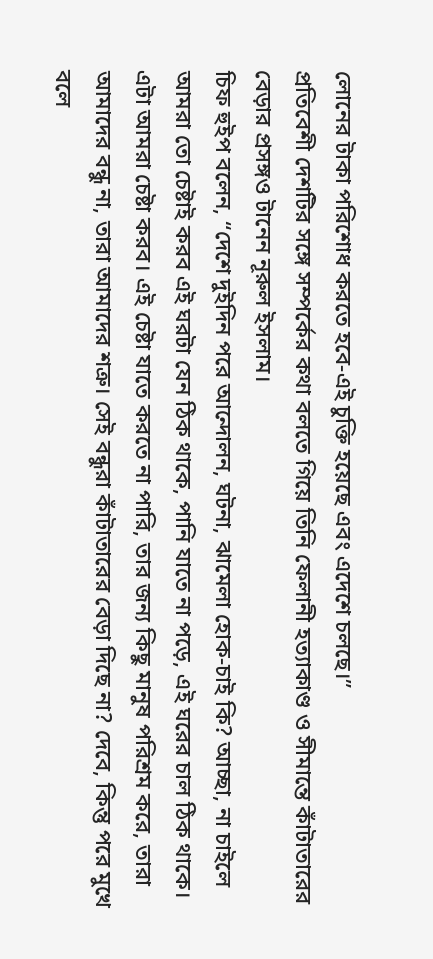লোনের টাকা পরিশোধ করতে হবে-এই চুক্তি হয়েছে এবং এদেশে চলছে।”
প্রতিবেশী দেশটির সঙ্গে সম্পর্কের কথা বলতে গিয়ে তিনি ফেলানী হত্যাকাণ্ড ও সীমান্তে কাঁটাতারের বেড়ার প্রসঙ্গও টানেন নূরুল ইসলাম।
চিফ হুইপ বলেন, “দেশে দুইদিন পরে আন্দোলন, ঘটনা, ঝামেলা হোক-চাই কি? আচ্ছা, না চাইলে আমরা তো চেষ্টাই করব এই ঘরটা যেন ঠিক থাকে, পানি যাতে না পড়ে, এই ঘরের চাল ঠিক থাকে। এটা আমরা চেষ্টা করব। এই চেষ্টা যাতে করতে না পারি, তার জন্য কিছু মানুষ পরিশ্রম করে, তারা আমাদের বন্ধু না, তারা আমাদের শত্রু। সেই বন্ধুরা কাঁটাতারের বেড়া দিছে না? দেবে, কিন্তু পরে মুখে বলে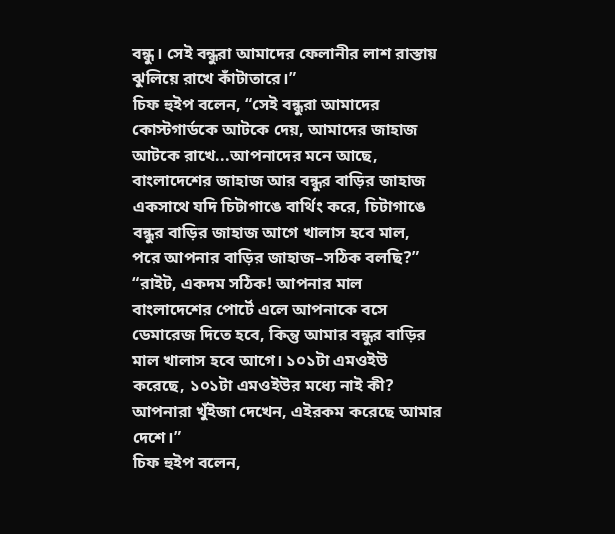বন্ধু। সেই বন্ধুরা আমাদের ফেলানীর লাশ রাস্তায় ঝুলিয়ে রাখে কাঁটাতারে।”
চিফ হুইপ বলেন, “সেই বন্ধুরা আমাদের কোস্টগার্ডকে আটকে দেয়, আমাদের জাহাজ আটকে রাখে...আপনাদের মনে আছে, বাংলাদেশের জাহাজ আর বন্ধুর বাড়ির জাহাজ একসাথে যদি চিটাগাঙে বার্থিং করে, চিটাগাঙে বন্ধুর বাড়ির জাহাজ আগে খালাস হবে মাল, পরে আপনার বাড়ির জাহাজ–সঠিক বলছি?”
“রাইট, একদম সঠিক! আপনার মাল বাংলাদেশের পোর্টে এলে আপনাকে বসে ডেমারেজ দিতে হবে, কিন্তু আমার বন্ধুর বাড়ির মাল খালাস হবে আগে। ১০১টা এমওইউ করেছে, ১০১টা এমওইউর মধ্যে নাই কী? আপনারা খুঁইজা দেখেন, এইরকম করেছে আমার দেশে।”
চিফ হুইপ বলেন,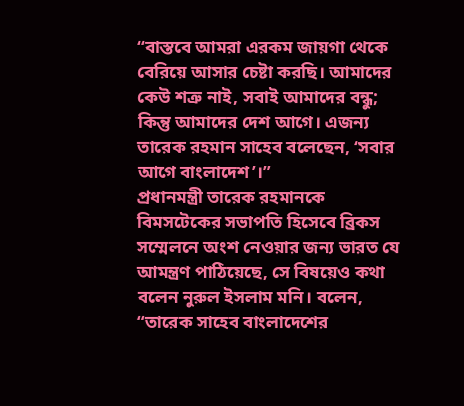“বাস্তবে আমরা এরকম জায়গা থেকে বেরিয়ে আসার চেষ্টা করছি। আমাদের কেউ শত্রু নাই, সবাই আমাদের বন্ধু; কিন্তু আমাদের দেশ আগে। এজন্য তারেক রহমান সাহেব বলেছেন, ‘সবার আগে বাংলাদেশ’।”
প্রধানমন্ত্রী তারেক রহমানকে বিমসটেকের সভাপতি হিসেবে ব্রিকস সম্মেলনে অংশ নেওয়ার জন্য ভারত যে আমন্ত্রণ পাঠিয়েছে, সে বিষয়েও কথা বলেন নুরুল ইসলাম মনি। বলেন, “তারেক সাহেব বাংলাদেশের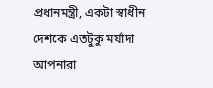প্রধানমন্ত্রী, একটা স্বাধীন দেশকে এতটুকু মর্যাদা আপনারা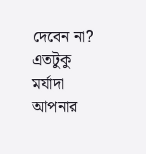দেবেন না? এতটুকু মর্যাদা আপনার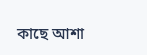কাছে আশা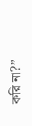করি না?”